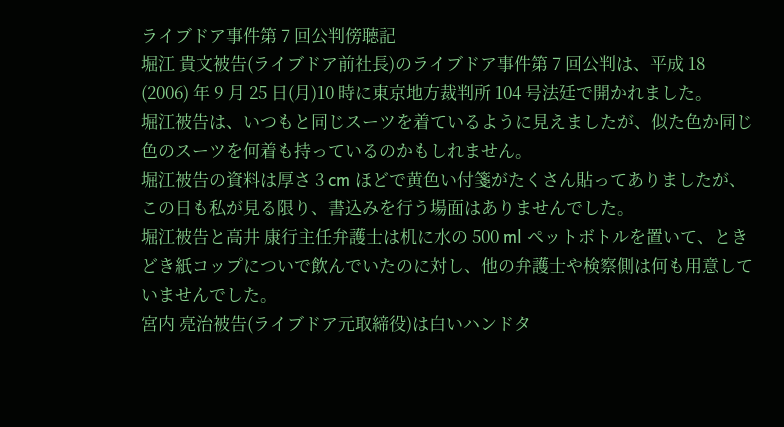ライブドア事件第 7 回公判傍聴記
堀江 貴文被告(ライブドア前社長)のライブドア事件第 7 回公判は、平成 18 (2006) 年 9 月 25 日(月)10 時に東京地方裁判所 104 号法廷で開かれました。
堀江被告は、いつもと同じスーツを着ているように見えましたが、似た色か同じ色のスーツを何着も持っているのかもしれません。
堀江被告の資料は厚さ 3 cm ほどで黄色い付箋がたくさん貼ってありましたが、この日も私が見る限り、書込みを行う場面はありませんでした。
堀江被告と高井 康行主任弁護士は机に水の 500 ml ペットボトルを置いて、ときどき紙コップについで飲んでいたのに対し、他の弁護士や検察側は何も用意していませんでした。
宮内 亮治被告(ライブドア元取締役)は白いハンドタ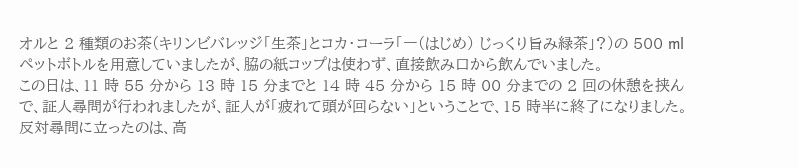オルと 2 種類のお茶(キリンビバレッジ「生茶」とコカ・コーラ「一(はじめ) じっくり旨み緑茶」?)の 500 ml ペットボトルを用意していましたが、脇の紙コップは使わず、直接飲み口から飲んでいました。
この日は、11 時 55 分から 13 時 15 分までと 14 時 45 分から 15 時 00 分までの 2 回の休憩を挟んで、証人尋問が行われましたが、証人が「疲れて頭が回らない」ということで、15 時半に終了になりました。
反対尋問に立ったのは、高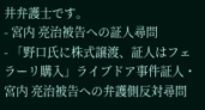井弁護士です。
- 宮内 亮治被告への証人尋問
- 「野口氏に株式譲渡、証人はフェラーリ購入」ライブドア事件証人・宮内 亮治被告への弁護側反対尋問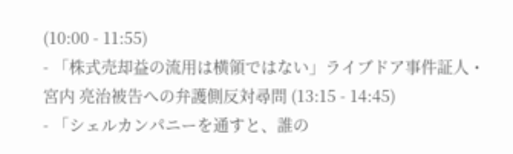(10:00 - 11:55)
- 「株式売却益の流用は横領ではない」ライブドア事件証人・宮内 亮治被告への弁護側反対尋問 (13:15 - 14:45)
- 「シェルカンパニーを通すと、誰の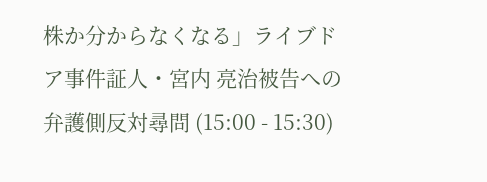株か分からなくなる」ライブドア事件証人・宮内 亮治被告への弁護側反対尋問 (15:00 - 15:30)